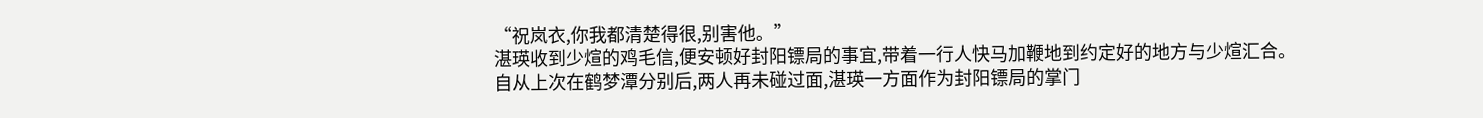“祝岚衣,你我都清楚得很,别害他。”
湛瑛收到少煊的鸡毛信,便安顿好封阳镖局的事宜,带着一行人快马加鞭地到约定好的地方与少煊汇合。
自从上次在鹤梦潭分别后,两人再未碰过面,湛瑛一方面作为封阳镖局的掌门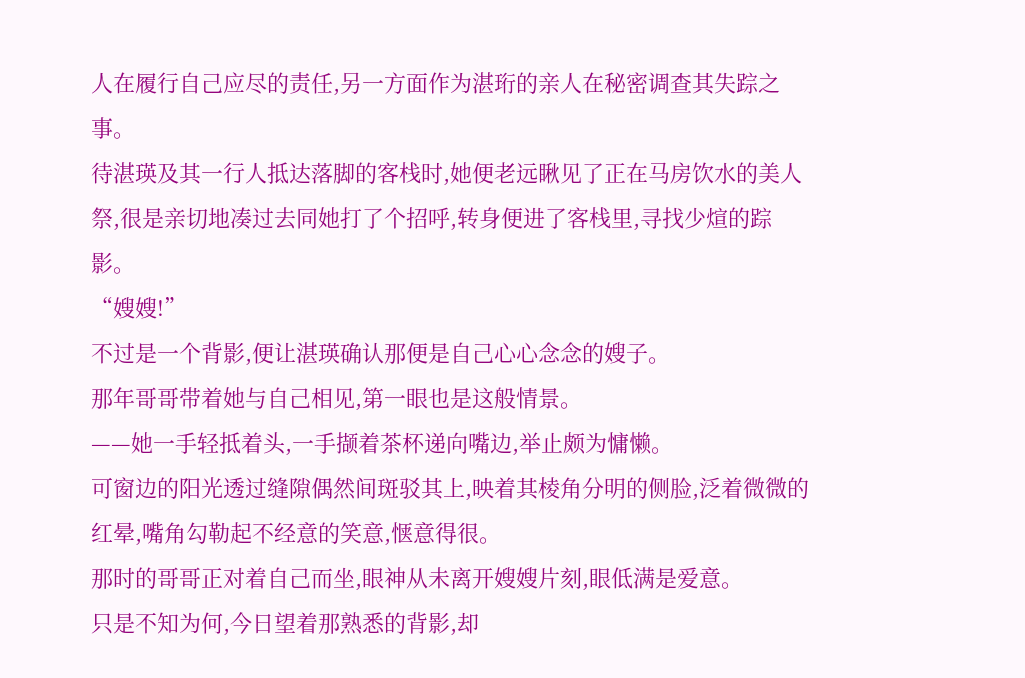人在履行自己应尽的责任,另一方面作为湛珩的亲人在秘密调查其失踪之事。
待湛瑛及其一行人抵达落脚的客栈时,她便老远瞅见了正在马房饮水的美人祭,很是亲切地凑过去同她打了个招呼,转身便进了客栈里,寻找少煊的踪影。
“嫂嫂!”
不过是一个背影,便让湛瑛确认那便是自己心心念念的嫂子。
那年哥哥带着她与自己相见,第一眼也是这般情景。
——她一手轻抵着头,一手撷着茶杯递向嘴边,举止颇为慵懒。
可窗边的阳光透过缝隙偶然间斑驳其上,映着其棱角分明的侧脸,泛着微微的红晕,嘴角勾勒起不经意的笑意,惬意得很。
那时的哥哥正对着自己而坐,眼神从未离开嫂嫂片刻,眼低满是爱意。
只是不知为何,今日望着那熟悉的背影,却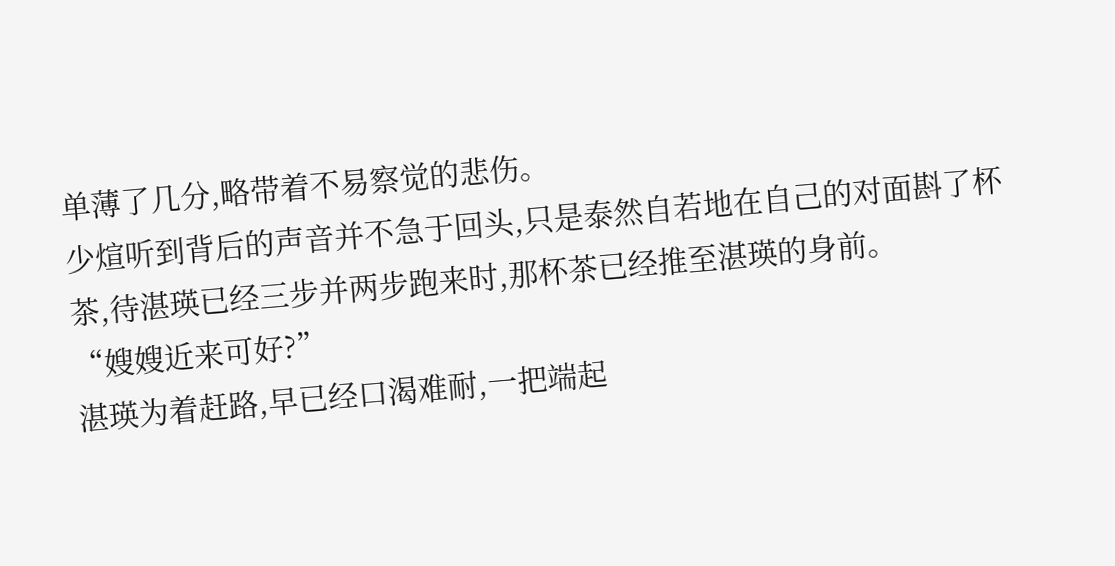单薄了几分,略带着不易察觉的悲伤。
少煊听到背后的声音并不急于回头,只是泰然自若地在自己的对面斟了杯茶,待湛瑛已经三步并两步跑来时,那杯茶已经推至湛瑛的身前。
“嫂嫂近来可好?”
湛瑛为着赶路,早已经口渴难耐,一把端起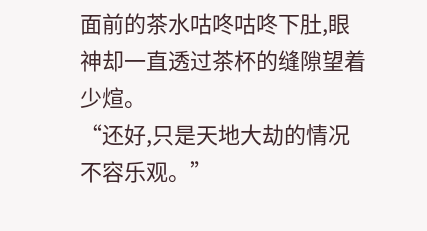面前的茶水咕咚咕咚下肚,眼神却一直透过茶杯的缝隙望着少煊。
“还好,只是天地大劫的情况不容乐观。”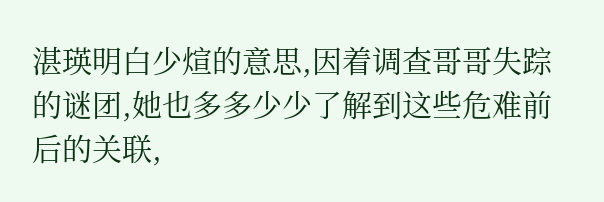湛瑛明白少煊的意思,因着调查哥哥失踪的谜团,她也多多少少了解到这些危难前后的关联,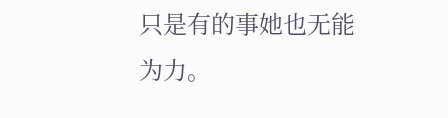只是有的事她也无能为力。